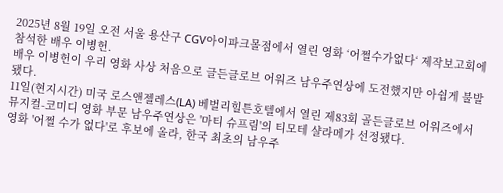2025년 8월 19일 오전 서울 용산구 CGV아이파크몰점에서 열린 영화 ‘어쩔수가없다‘ 제작보고회에 참석한 배우 이병헌.
배우 이병헌이 우리 영화 사상 처음으로 글든글로브 어워즈 남우주연상에 도전했지만 아쉽게 불발됐다.
11일(현지시간) 미국 로스앤젤레스(LA) 베벌리힐튼호텔에서 열린 제83회 골든글로브 어워즈에서 뮤지컬-코미디 영화 부문 남우주연상은 '마티 슈프림'의 티모테 샬라메가 선정됐다.
영화 '어쩔 수가 없다'로 후보에 올라, 한국 최초의 남우주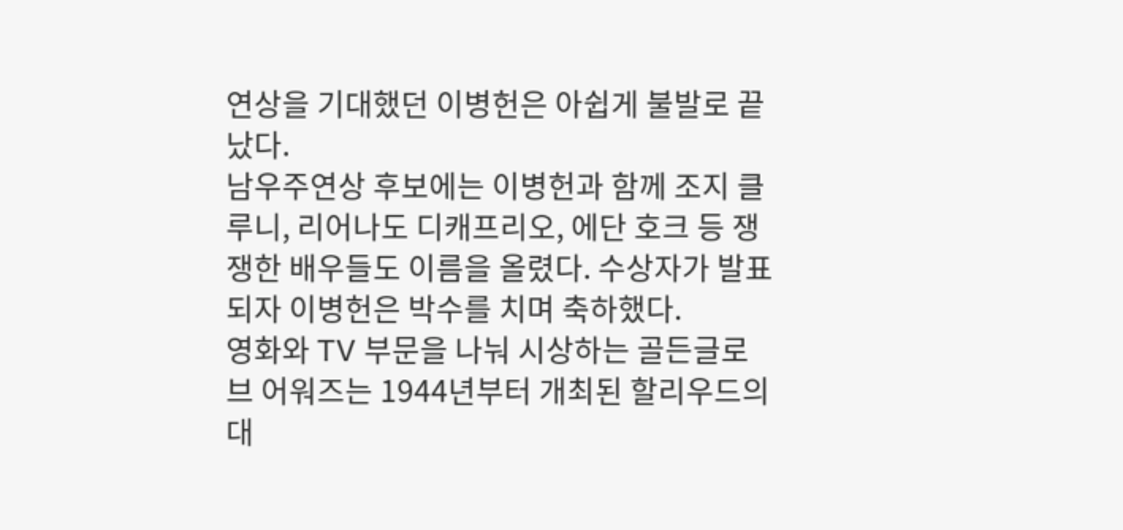연상을 기대했던 이병헌은 아쉽게 불발로 끝났다.
남우주연상 후보에는 이병헌과 함께 조지 클루니, 리어나도 디캐프리오, 에단 호크 등 쟁쟁한 배우들도 이름을 올렸다. 수상자가 발표되자 이병헌은 박수를 치며 축하했다.
영화와 TV 부문을 나눠 시상하는 골든글로브 어워즈는 1944년부터 개최된 할리우드의 대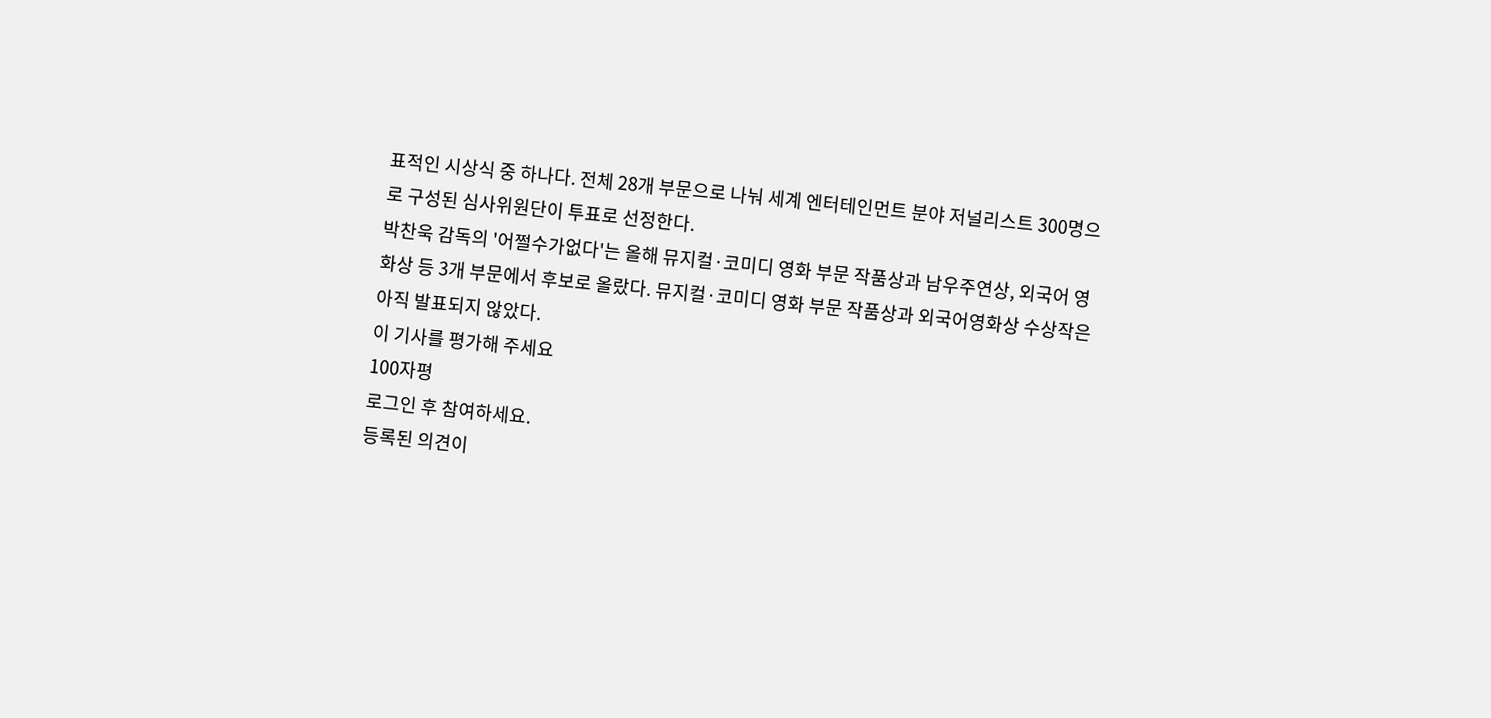표적인 시상식 중 하나다. 전체 28개 부문으로 나눠 세계 엔터테인먼트 분야 저널리스트 300명으로 구성된 심사위원단이 투표로 선정한다.
박찬욱 감독의 '어쩔수가없다'는 올해 뮤지컬·코미디 영화 부문 작품상과 남우주연상, 외국어 영화상 등 3개 부문에서 후보로 올랐다. 뮤지컬·코미디 영화 부문 작품상과 외국어영화상 수상작은 아직 발표되지 않았다.
이 기사를 평가해 주세요
100자평
로그인 후 참여하세요.
등록된 의견이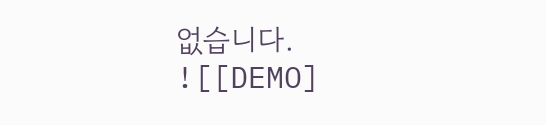없습니다.
![[DEMO]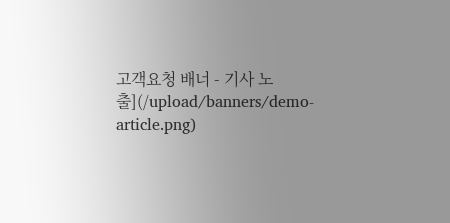고객요청 배너 - 기사 노출](/upload/banners/demo-article.png)